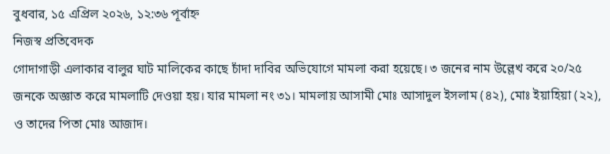বুধবার, ১৫ এপ্রিল ২০২৬, ১২:৩৬ পূর্বাহ্ন
নিজস্ব প্রতিবেদক
গোদাগাড়ী এলাকার বালুর ঘাট মালিকের কাছে চাঁদা দাবির অভিযোগে মামলা করা হয়েছে। ৩ জনের নাম উল্লেখ করে ২০/২৫ জনকে অজ্ঞাত করে মামলাটি দেওয়া হয়। যার মামলা নং ৩১। মামলায় আসামী মোঃ আসাদুল ইসলাম (৪২), মোঃ ইয়াহিয়া (২২), ও তাদের পিতা মোঃ আজাদ।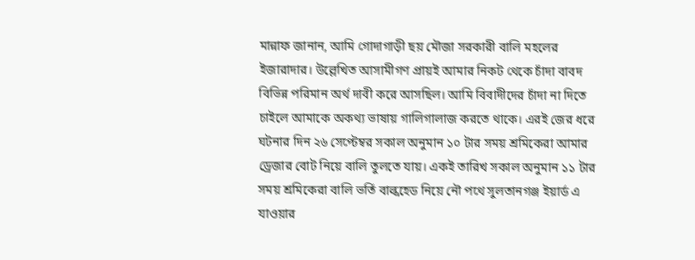মান্নাফ জানান, আমি গোদাগাড়ী ছয় মৌজা সরকারী বালি মহলের ইজারাদার। উল্লেখিত আসামীগণ প্রায়ই আমার নিকট থেকে চাঁদা বাবদ বিভিন্ন পরিমান অর্থ দাবী করে আসছিল। আমি বিবাদীদের চাঁদা না দিতে চাইলে আমাকে অকথ্য ভাষায় গালিগালাজ করতে থাকে। এরই জের ধরে ঘটনার দিন ২৬ সেপ্টেম্বর সকাল অনুমান ১০ টার সময় শ্রমিকেরা আমার ড্রেজার বোট নিয়ে বালি তুলতে যায়। একই তারিখ সকাল অনুমান ১১ টার সময় শ্রমিকেরা বালি ভর্তি বাল্কহেড নিয়ে নৌ পথে সুলতানগঞ্জ ইয়ার্ড এ যাওয়ার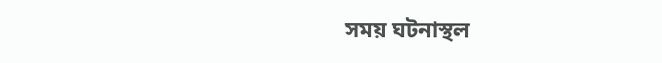সময় ঘটনাস্থল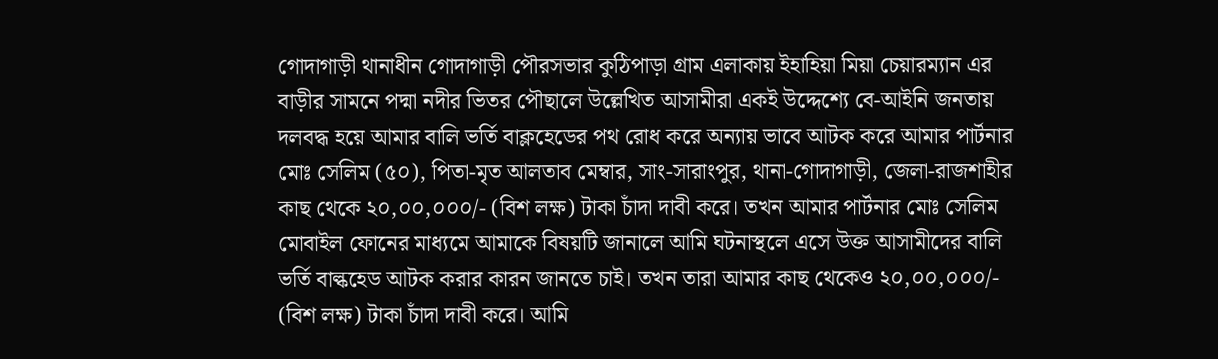গোদাগাড়ী থানাধীন গোদাগাড়ী পৌরসভার কুঠিপাড়া গ্রাম এলাকায় ইহাহিয়া মিয়া চেয়ারম্যান এর বাড়ীর সামনে পদ্মা নদীর ভিতর পৌছালে উল্লেখিত আসামীরা একই উদ্দেশ্যে বে-আইনি জনতায় দলবদ্ধ হয়ে আমার বালি ভর্তি বাক্লহেডের পথ রোধ করে অন্যায় ভাবে আটক করে আমার পার্টনার মোঃ সেলিম (৫০), পিতা-মৃত আলতাব মেম্বার, সাং-সারাংপুর, থানা-গোদাগাড়ী, জেলা-রাজশাহীর কাছ থেকে ২০,০০,০০০/- (বিশ লক্ষ) টাকা চাঁদা দাবী করে। তখন আমার পার্টনার মোঃ সেলিম মোবাইল ফোনের মাধ্যমে আমাকে বিষয়টি জানালে আমি ঘটনাস্থলে এসে উক্ত আসামীদের বালি ভর্তি বাল্কহেড আটক করার কারন জানতে চাই। তখন তারা আমার কাছ থেকেও ২০,০০,০০০/- (বিশ লক্ষ) টাকা চাঁদা দাবী করে। আমি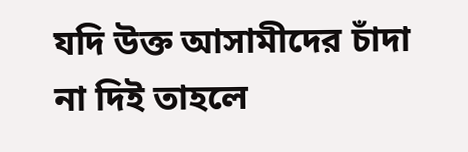যদি উক্ত আসামীদের চাঁদা না দিই তাহলে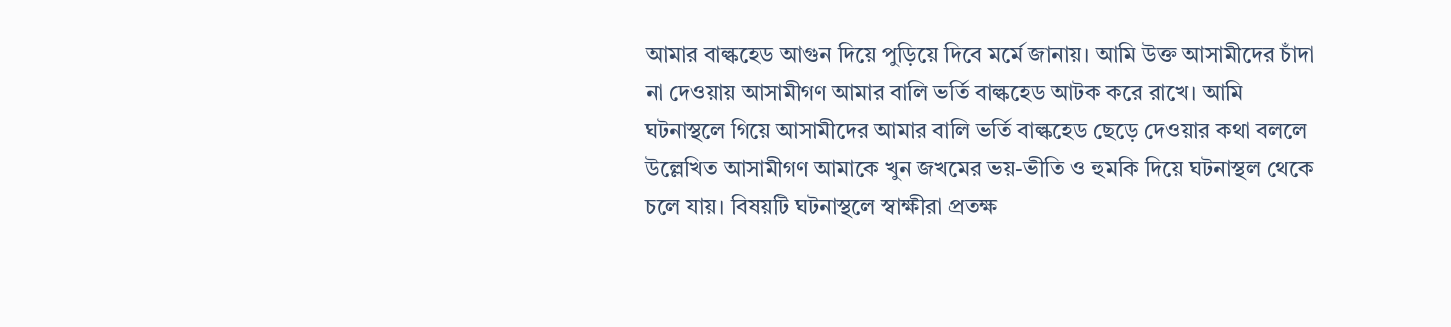আমার বাল্কহেড আগুন দিয়ে পুড়িয়ে দিবে মর্মে জানায়। আমি উক্ত আসামীদের চাঁদা না দেওয়ায় আসামীগণ আমার বালি ভর্তি বাল্কহেড আটক করে রাখে। আমি ঘটনাস্থলে গিয়ে আসামীদের আমার বালি ভর্তি বাল্কহেড ছেড়ে দেওয়ার কথা বললে উল্লেখিত আসামীগণ আমাকে খুন জখমের ভয়-ভীতি ও হুমকি দিয়ে ঘটনাস্থল থেকে চলে যায়। বিষয়টি ঘটনাস্থলে স্বাক্ষীরা প্রতক্ষ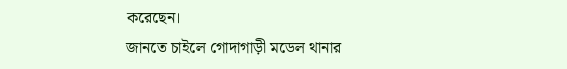করেছেন।
জানতে চাইলে গোদাগাড়ী মডেল থানার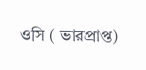ওসি ( ভারপ্রাপ্ত)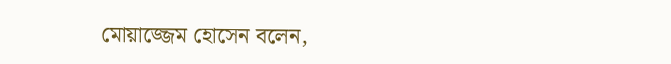মোয়াজ্জেম হোসেন বলেন,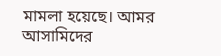মামলা হয়েছে। আমর আসামিদের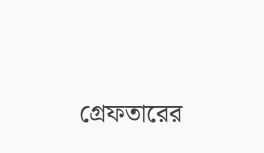গ্রেফতারের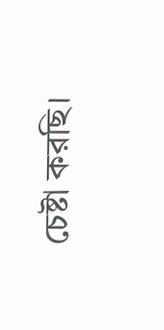চেষ্টা করছি।